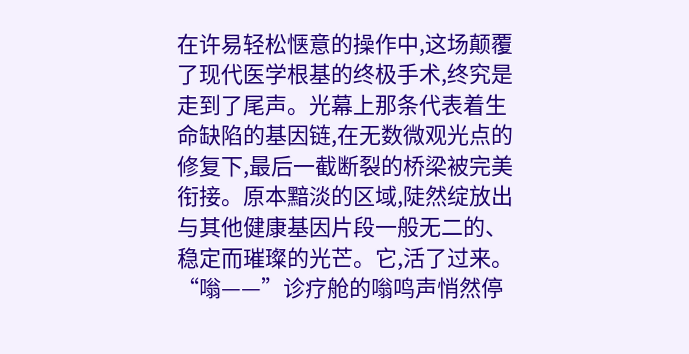在许易轻松惬意的操作中,这场颠覆了现代医学根基的终极手术,终究是走到了尾声。光幕上那条代表着生命缺陷的基因链,在无数微观光点的修复下,最后一截断裂的桥梁被完美衔接。原本黯淡的区域,陡然绽放出与其他健康基因片段一般无二的、稳定而璀璨的光芒。它,活了过来。“嗡——”诊疗舱的嗡鸣声悄然停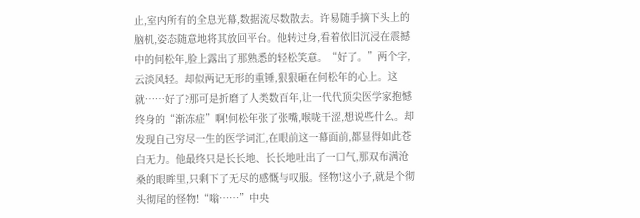止,室内所有的全息光幕,数据流尽数散去。许易随手摘下头上的脑机,姿态随意地将其放回平台。他转过身,看着依旧沉浸在震撼中的何松年,脸上露出了那熟悉的轻松笑意。“好了。”两个字,云淡风轻。却似两记无形的重锤,狠狠砸在何松年的心上。这就……好了?那可是折磨了人类数百年,让一代代顶尖医学家抱憾终身的“渐冻症”啊!何松年张了张嘴,喉咙干涩,想说些什么。却发现自己穷尽一生的医学词汇,在眼前这一幕面前,都显得如此苍白无力。他最终只是长长地、长长地吐出了一口气,那双布满沧桑的眼眸里,只剩下了无尽的感慨与叹服。怪物!这小子,就是个彻头彻尾的怪物!“嗡……”中央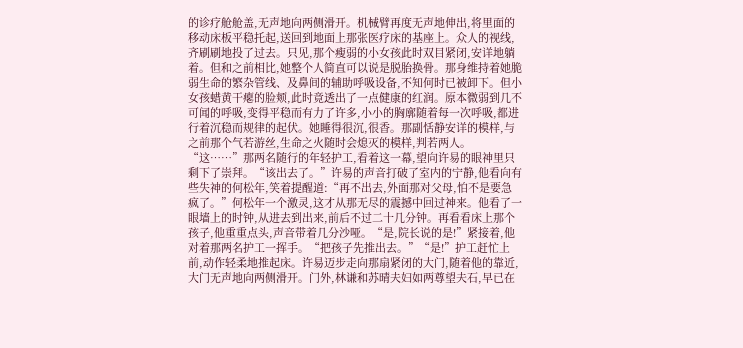的诊疗舱舱盖,无声地向两侧滑开。机械臂再度无声地伸出,将里面的移动床板平稳托起,送回到地面上那张医疗床的基座上。众人的视线,齐刷刷地投了过去。只见,那个瘦弱的小女孩此时双目紧闭,安详地躺着。但和之前相比,她整个人简直可以说是脱胎换骨。那身维持着她脆弱生命的繁杂管线、及鼻间的辅助呼吸设备,不知何时已被卸下。但小女孩蜡黄干瘪的脸颊,此时竟透出了一点健康的红润。原本微弱到几不可闻的呼吸,变得平稳而有力了许多,小小的胸廓随着每一次呼吸,都进行着沉稳而规律的起伏。她睡得很沉,很香。那副恬静安详的模样,与之前那个气若游丝,生命之火随时会熄灭的模样,判若两人。“这……”那两名随行的年轻护工,看着这一幕,望向许易的眼神里只剩下了崇拜。“该出去了。”许易的声音打破了室内的宁静,他看向有些失神的何松年,笑着提醒道:“再不出去,外面那对父母,怕不是要急疯了。”何松年一个激灵,这才从那无尽的震撼中回过神来。他看了一眼墙上的时钟,从进去到出来,前后不过二十几分钟。再看看床上那个孩子,他重重点头,声音带着几分沙哑。“是,院长说的是!”紧接着,他对着那两名护工一挥手。“把孩子先推出去。”“是!”护工赶忙上前,动作轻柔地推起床。许易迈步走向那扇紧闭的大门,随着他的靠近,大门无声地向两侧滑开。门外,林谦和苏晴夫妇如两尊望夫石,早已在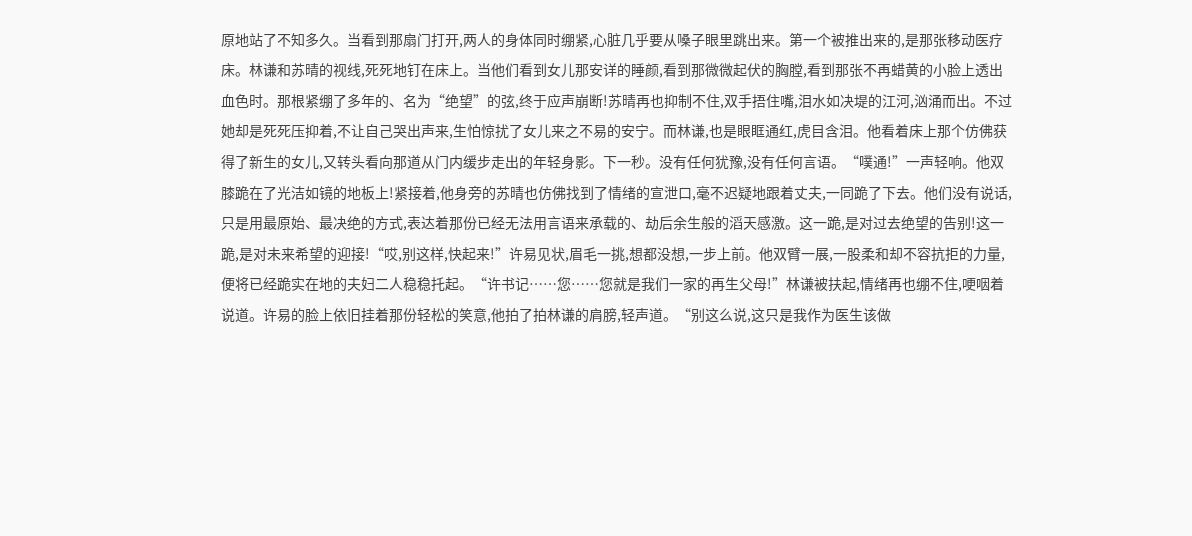原地站了不知多久。当看到那扇门打开,两人的身体同时绷紧,心脏几乎要从嗓子眼里跳出来。第一个被推出来的,是那张移动医疗床。林谦和苏晴的视线,死死地钉在床上。当他们看到女儿那安详的睡颜,看到那微微起伏的胸膛,看到那张不再蜡黄的小脸上透出血色时。那根紧绷了多年的、名为“绝望”的弦,终于应声崩断!苏晴再也抑制不住,双手捂住嘴,泪水如决堤的江河,汹涌而出。不过她却是死死压抑着,不让自己哭出声来,生怕惊扰了女儿来之不易的安宁。而林谦,也是眼眶通红,虎目含泪。他看着床上那个仿佛获得了新生的女儿,又转头看向那道从门内缓步走出的年轻身影。下一秒。没有任何犹豫,没有任何言语。“噗通!”一声轻响。他双膝跪在了光洁如镜的地板上!紧接着,他身旁的苏晴也仿佛找到了情绪的宣泄口,毫不迟疑地跟着丈夫,一同跪了下去。他们没有说话,只是用最原始、最决绝的方式,表达着那份已经无法用言语来承载的、劫后余生般的滔天感激。这一跪,是对过去绝望的告别!这一跪,是对未来希望的迎接!“哎,别这样,快起来!”许易见状,眉毛一挑,想都没想,一步上前。他双臂一展,一股柔和却不容抗拒的力量,便将已经跪实在地的夫妇二人稳稳托起。“许书记……您……您就是我们一家的再生父母!”林谦被扶起,情绪再也绷不住,哽咽着说道。许易的脸上依旧挂着那份轻松的笑意,他拍了拍林谦的肩膀,轻声道。“别这么说,这只是我作为医生该做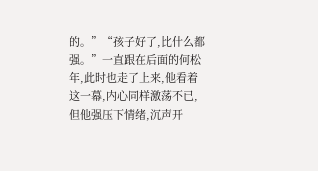的。”“孩子好了,比什么都强。”一直跟在后面的何松年,此时也走了上来,他看着这一幕,内心同样激荡不已,但他强压下情绪,沉声开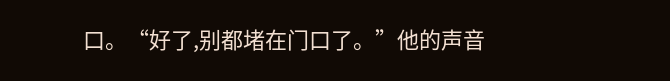口。“好了,别都堵在门口了。”他的声音